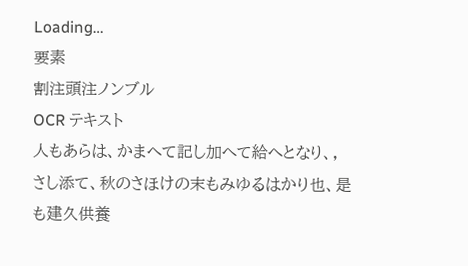Loading…
要素
割注頭注ノンブル
OCR テキスト
人もあらは、かまへて記し加へて給へとなり、, さし添て、秋のさほけの末もみゆるはかり也、是も建久供養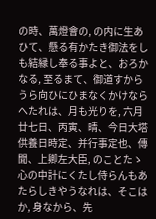の時、萬燈會の, の内に生あひて、懸る有かたき御法をしも結縁し奉る事よと、おろかなる, 至るまて、御道すからうら向ひにひまなくかけならへたれは、月も光りを, 六月廿七日、丙寅、晴、今日大塔供養日時定、并行事定也、傳聞、上卿左大臣, のことたゝ心の中計にくたし侍らんもあたらしきやうなれは、そこはか, 身なから、先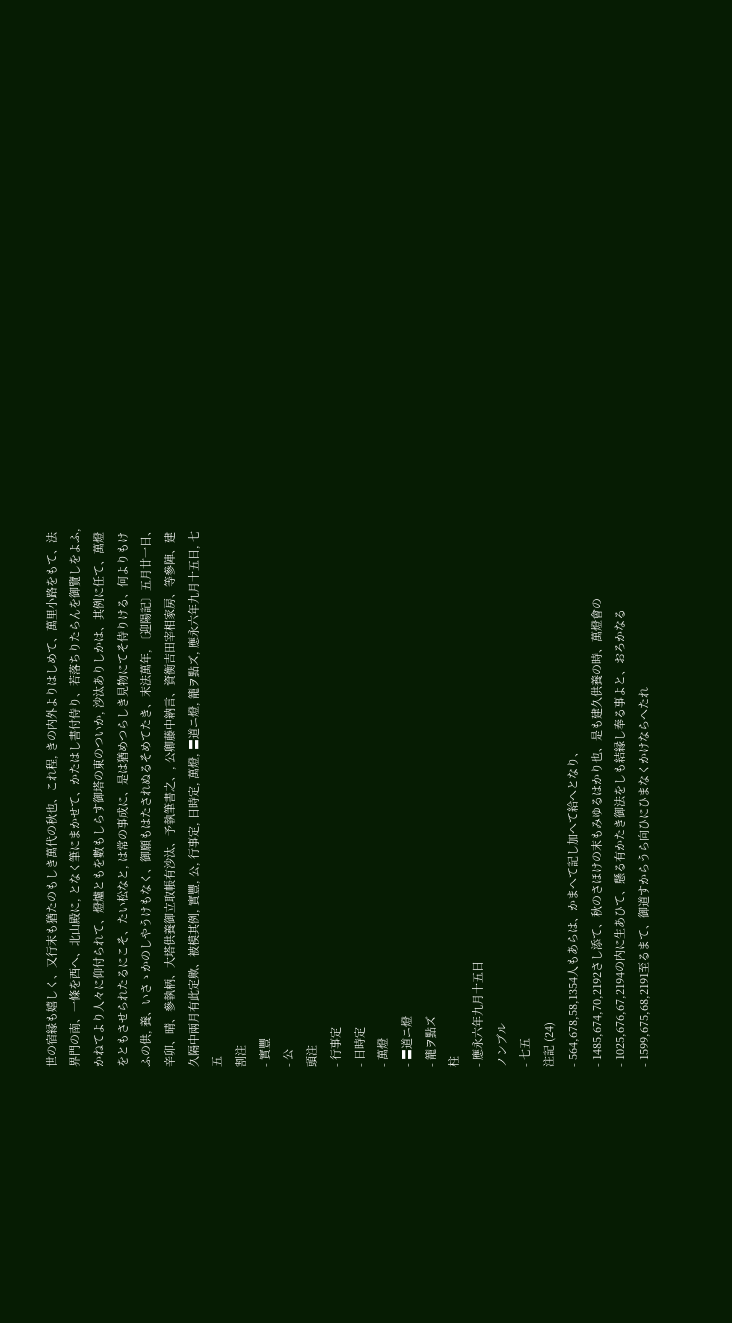世の宿縁も嬉しく、又行末も猶たのもしき萬代の秋也、これ程, きの内外よりはしめて、萬里小路をもて、法界門の南、一條を西へ、北山殿に, となく筆にまかせて、かたはし書付侍り、若落ちりたらんを御覽しをよふ, かねてより人々に仰付られて、燈爐ともを數もしらす御塔の東のついか, 沙汰ありしかは、其例に任て、萬燈をともさせられたるにこそ、たい松なと, は常の事成に、是は猶めつらしき見物にてそ侍りける、何よりもけふの供, 養、いさゝかのしやうけもなく、御願もはたされぬるそめてたき、末法萬年, 〔迎陽記〕五月廿一日、辛卯、晴、參執柄、大塔供養御立取帳有沙汰、予執筆書之、, 公卿藤中納言、資衡吉田宰相家房、等參陣、建久隔中兩月有此定歟、被模其例, 實豐, 公, 行事定, 日時定, 萬燈, 〓道ニ燈, 籠ヲ點ズ, 應永六年九月十五日, 七五
割注
- 實豐
- 公
頭注
- 行事定
- 日時定
- 萬燈
- 〓道ニ燈
- 籠ヲ點ズ
柱
- 應永六年九月十五日
ノンブル
- 七五
注記 (24)
- 564,678,58,1354人もあらは、かまへて記し加へて給へとなり、
- 1485,674,70,2192さし添て、秋のさほけの末もみゆるはかり也、是も建久供養の時、萬燈會の
- 1025,676,67,2194の内に生あひて、懸る有かたき御法をしも結縁し奉る事よと、おろかなる
- 1599,675,68,2191至るまて、御道すからうら向ひにひまなくかけならへたれ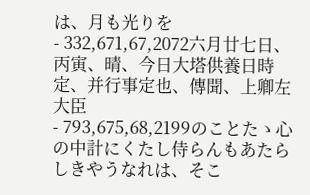は、月も光りを
- 332,671,67,2072六月廿七日、丙寅、晴、今日大塔供養日時定、并行事定也、傳聞、上卿左大臣
- 793,675,68,2199のことたゝ心の中計にくたし侍らんもあたらしきやうなれは、そこ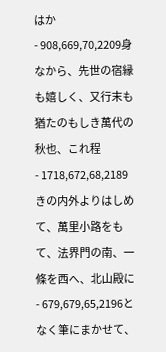はか
- 908,669,70,2209身なから、先世の宿縁も嬉しく、又行末も猶たのもしき萬代の秋也、これ程
- 1718,672,68,2189きの内外よりはしめて、萬里小路をもて、法界門の南、一條を西へ、北山殿に
- 679,679,65,2196となく筆にまかせて、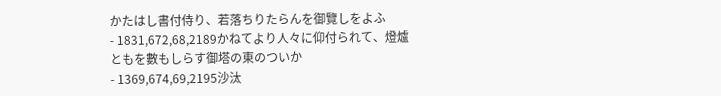かたはし書付侍り、若落ちりたらんを御覽しをよふ
- 1831,672,68,2189かねてより人々に仰付られて、燈爐ともを數もしらす御塔の東のついか
- 1369,674,69,2195沙汰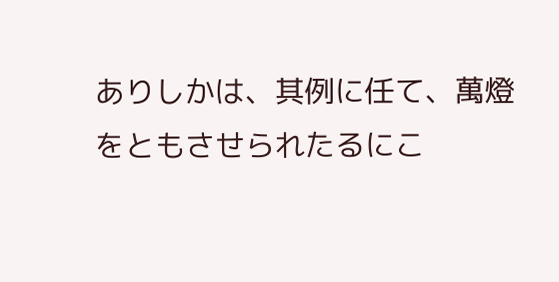ありしかは、其例に任て、萬燈をともさせられたるにこ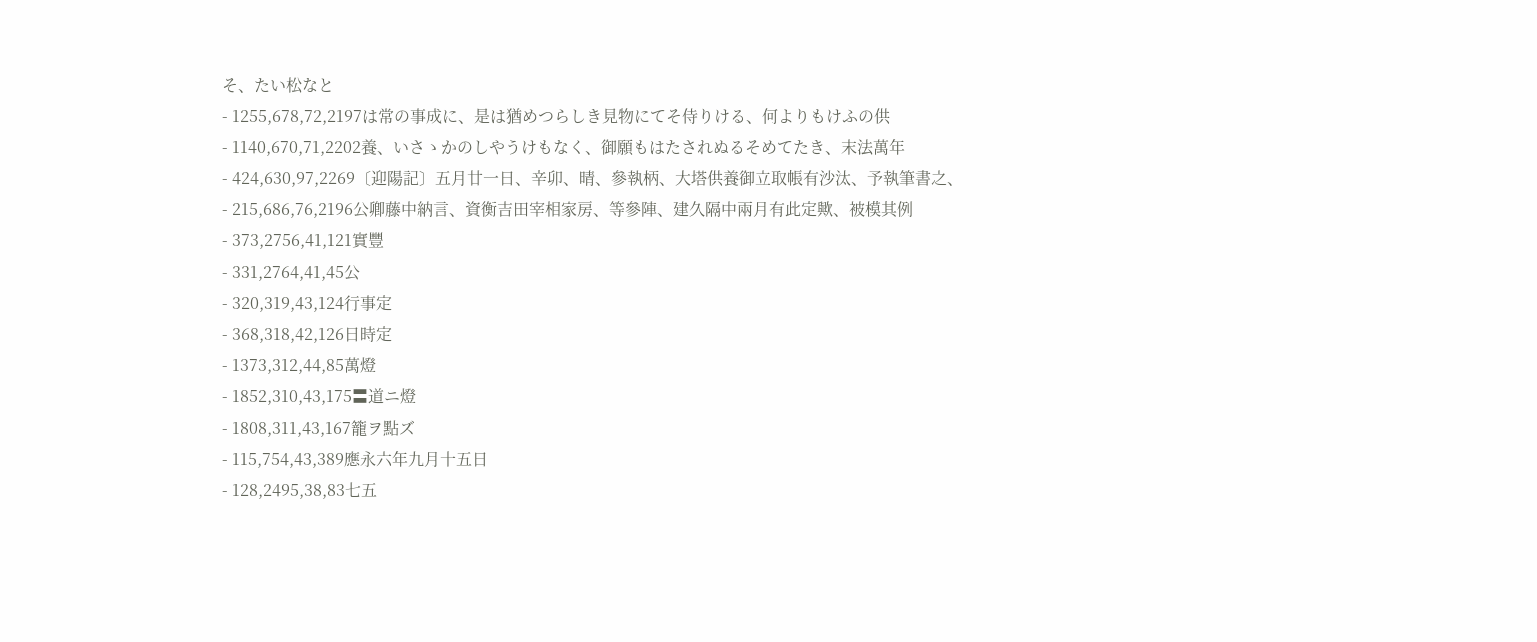そ、たい松なと
- 1255,678,72,2197は常の事成に、是は猶めつらしき見物にてそ侍りける、何よりもけふの供
- 1140,670,71,2202養、いさゝかのしやうけもなく、御願もはたされぬるそめてたき、末法萬年
- 424,630,97,2269〔迎陽記〕五月廿一日、辛卯、晴、參執柄、大塔供養御立取帳有沙汰、予執筆書之、
- 215,686,76,2196公卿藤中納言、資衡吉田宰相家房、等參陣、建久隔中兩月有此定歟、被模其例
- 373,2756,41,121實豐
- 331,2764,41,45公
- 320,319,43,124行事定
- 368,318,42,126日時定
- 1373,312,44,85萬燈
- 1852,310,43,175〓道ニ燈
- 1808,311,43,167籠ヲ點ズ
- 115,754,43,389應永六年九月十五日
- 128,2495,38,83七五